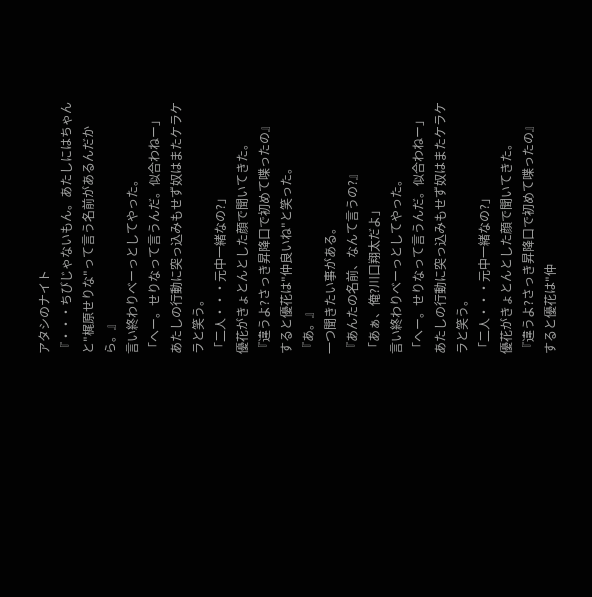アタシのナイト
『・・・ちびじゃないもん。あたしにはちゃんと"梶原せりな"って言う名前があるんだから。』
言い終わりべーっとしてやった。
「へー。せりなって言うんだ。似合わねー」
あたしの行動に突っ込みもせず奴はまたケラケラと笑う。
「二人・・・元中一緒なの?」
優花がきょとんとした顔で聞いてきた。
『違うよ?さっき昇降口で初めて喋ったの』
すると優花は"仲良いね"と笑った。
『あ。』
一つ聞きたい事がある。
『あんたの名前、なんて言うの?』
「あぁ、俺?川口翔太だよ」
言い終わりべーっとしてやった。
「へー。せりなって言うんだ。似合わねー」
あたしの行動に突っ込みもせず奴はまたケラケラと笑う。
「二人・・・元中一緒なの?」
優花がきょとんとした顔で聞いてきた。
『違うよ?さっき昇降口で初めて喋ったの』
すると優花は"仲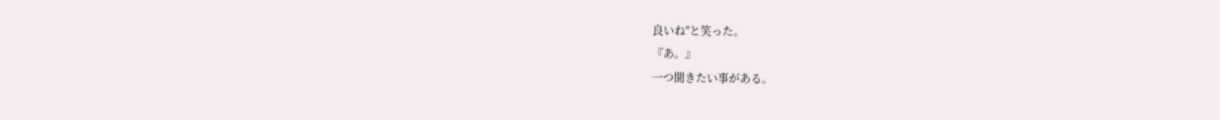良いね"と笑った。
『あ。』
一つ聞きたい事がある。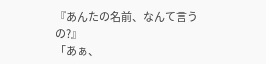『あんたの名前、なんて言うの?』
「あぁ、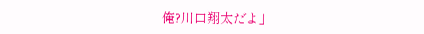俺?川口翔太だよ」